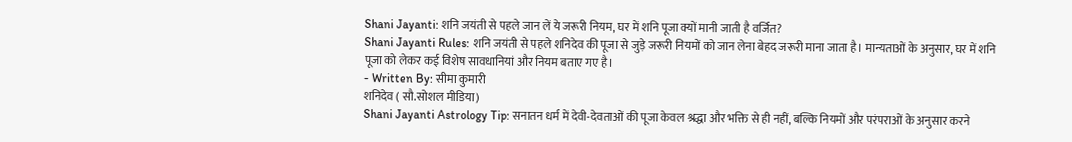Shani Jayanti: शनि जयंती से पहले जान लें ये जरूरी नियम, घर में शनि पूजा क्यों मानी जाती है वर्जित?
Shani Jayanti Rules: शनि जयंती से पहले शनिदेव की पूजा से जुड़े जरूरी नियमों को जान लेना बेहद जरूरी माना जाता है। मान्यताओं के अनुसार, घर में शनि पूजा को लेकर कई विशेष सावधानियां और नियम बताए गए है।
- Written By: सीमा कुमारी
शनिदेव ( सौ.सोशल मीडिया)
Shani Jayanti Astrology Tip: सनातन धर्म में देवी-देवताओं की पूजा केवल श्रद्धा और भक्ति से ही नहीं, बल्कि नियमों और परंपराओं के अनुसार करने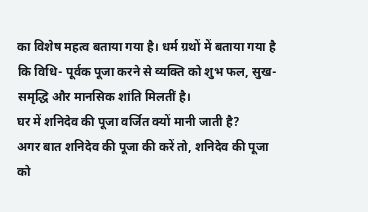का विशेष महत्व बताया गया है। धर्म ग्रथों में बताया गया है कि विधि- पूर्वक पूजा करने से व्यक्ति को शुभ फल, सुख-समृद्धि और मानसिक शांति मिलतीं है।
घर में शनिदेव की पूजा वर्जित क्यों मानी जाती है?
अगर बात शनिदेव की पूजा की करें तो, शनिदेव की पूजा को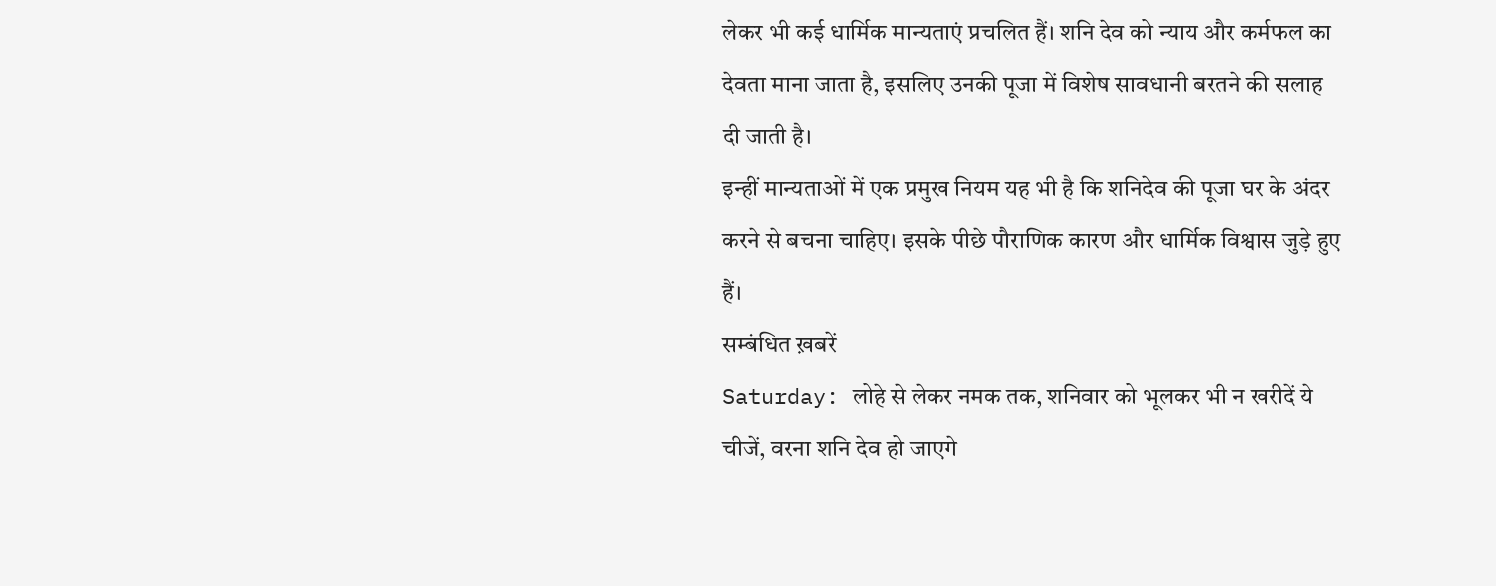लेकर भी कई धार्मिक मान्यताएं प्रचलित हैं। शनि देव को न्याय और कर्मफल का देवता माना जाता है, इसलिए उनकी पूजा में विशेष सावधानी बरतने की सलाह दी जाती है।
इन्हीं मान्यताओं में एक प्रमुख नियम यह भी है कि शनिदेव की पूजा घर के अंदर करने से बचना चाहिए। इसके पीछे पौराणिक कारण और धार्मिक विश्वास जुड़े हुए हैं।
सम्बंधित ख़बरें
Saturday: लोहे से लेकर नमक तक, शनिवार को भूलकर भी न खरीदें ये चीजें, वरना शनि देव हो जाएगे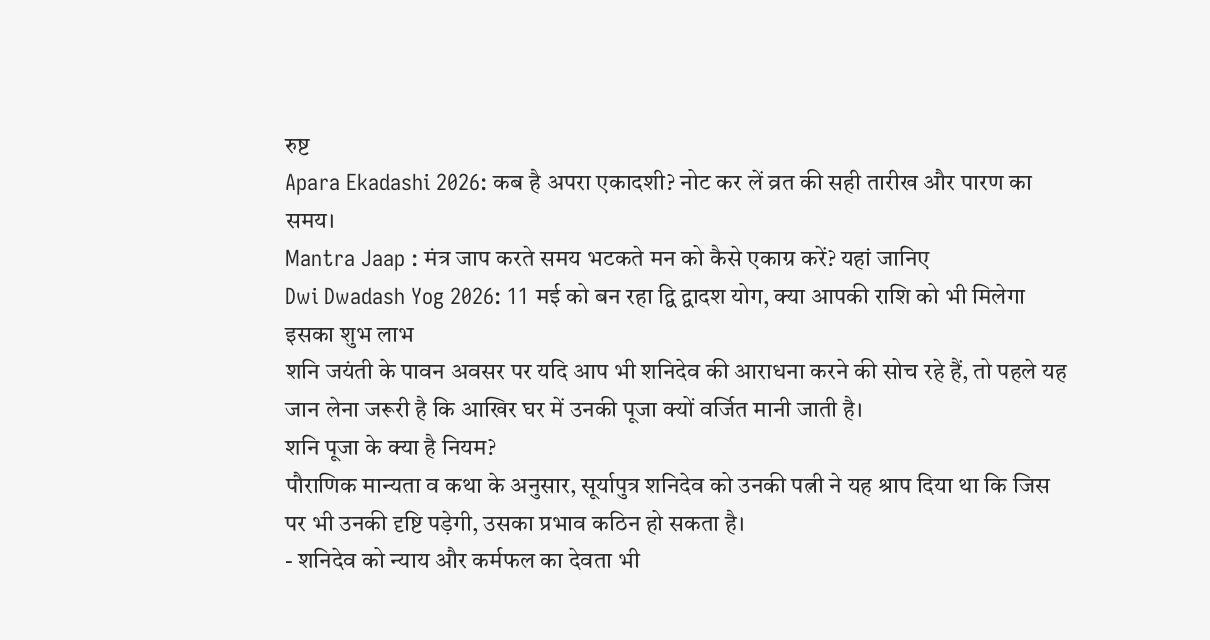रुष्ट
Apara Ekadashi 2026: कब है अपरा एकादशी? नोट कर लें व्रत की सही तारीख और पारण का समय।
Mantra Jaap : मंत्र जाप करते समय भटकते मन को कैसे एकाग्र करें? यहां जानिए
Dwi Dwadash Yog 2026: 11 मई को बन रहा द्वि द्वादश योग, क्या आपकी राशि को भी मिलेगा इसका शुभ लाभ
शनि जयंती के पावन अवसर पर यदि आप भी शनिदेव की आराधना करने की सोच रहे हैं, तो पहले यह जान लेना जरूरी है कि आखिर घर में उनकी पूजा क्यों वर्जित मानी जाती है।
शनि पूजा के क्या है नियम?
पौराणिक मान्यता व कथा के अनुसार, सूर्यापुत्र शनिदेव को उनकी पत्नी ने यह श्राप दिया था कि जिस पर भी उनकी दृष्टि पड़ेगी, उसका प्रभाव कठिन हो सकता है।
- शनिदेव को न्याय और कर्मफल का देवता भी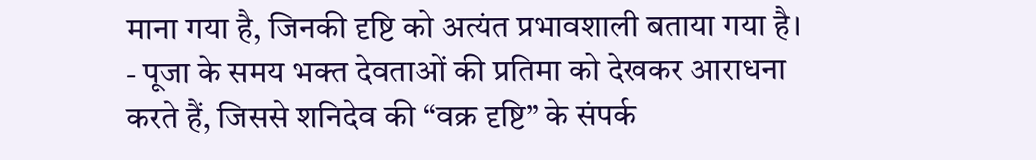माना गया है, जिनकी दृष्टि को अत्यंत प्रभावशाली बताया गया है।
- पूजा के समय भक्त देवताओं की प्रतिमा को देखकर आराधना करते हैं, जिससे शनिदेव की “वक्र दृष्टि” के संपर्क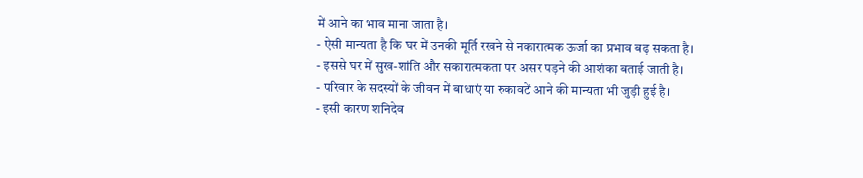में आने का भाव माना जाता है।
- ऐसी मान्यता है कि घर में उनकी मूर्ति रखने से नकारात्मक ऊर्जा का प्रभाव बढ़ सकता है।
- इससे घर में सुख-शांति और सकारात्मकता पर असर पड़ने की आशंका बताई जाती है।
- परिवार के सदस्यों के जीवन में बाधाएं या रुकावटें आने की मान्यता भी जुड़ी हुई है।
- इसी कारण शनिदेव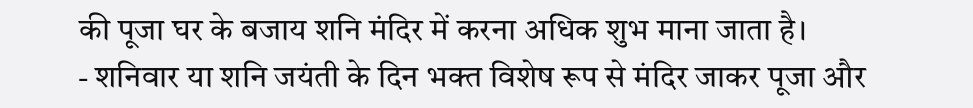की पूजा घर के बजाय शनि मंदिर में करना अधिक शुभ माना जाता है।
- शनिवार या शनि जयंती के दिन भक्त विशेष रूप से मंदिर जाकर पूजा और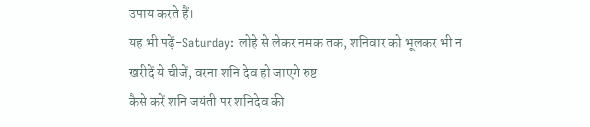उपाय करते हैं।
यह भी पढ़ें-Saturday: लोहे से लेकर नमक तक, शनिवार को भूलकर भी न खरीदें ये चीजें, वरना शनि देव हो जाएगे रुष्ट
कैसे करें शनि जयंती पर शनिदेव की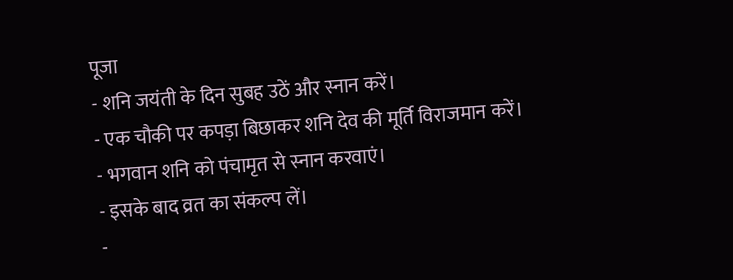पूजा
- शनि जयंती के दिन सुबह उठें और स्नान करें।
- एक चौकी पर कपड़ा बिछाकर शनि देव की मूर्ति विराजमान करें।
- भगवान शनि को पंचामृत से स्नान करवाएं।
- इसके बाद व्रत का संकल्प लें।
-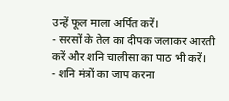उन्हें फूल माला अर्पित करें।
- सरसों के तेल का दीपक जलाकर आरती करें और शनि चालीसा का पाठ भी करें।
- शनि मंत्रों का जाप करना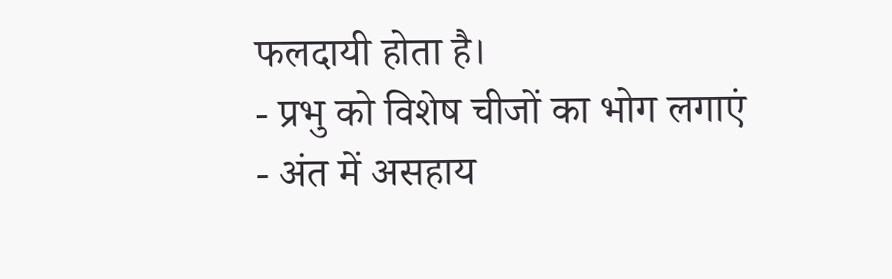फलदायी होता है।
- प्रभु को विशेष चीजों का भोग लगाएं
- अंत में असहाय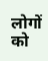लोगों को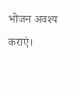भोजन अवश्य कराएं।